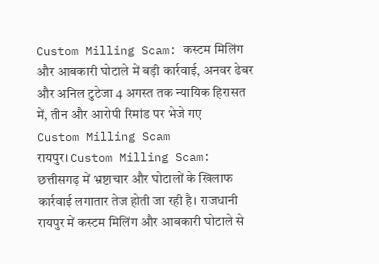Custom Milling Scam: कस्टम मिलिंग और आबकारी घोटाले में बड़ी कार्रवाई, अनवर ढेबर और अनिल टुटेजा 4 अगस्त तक न्यायिक हिरासत में, तीन और आरोपी रिमांड पर भेजे गए
Custom Milling Scam
रायपुर। Custom Milling Scam: छत्तीसगढ़ में भ्रष्टाचार और घोटालों के खिलाफ कार्रवाई लगातार तेज होती जा रही है। राजधानी रायपुर में कस्टम मिलिंग और आबकारी घोटाले से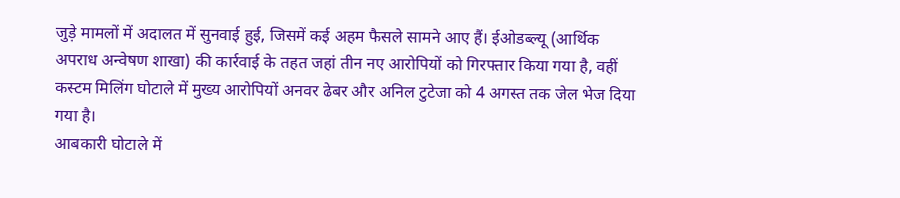जुड़े मामलों में अदालत में सुनवाई हुई, जिसमें कई अहम फैसले सामने आए हैं। ईओडब्ल्यू (आर्थिक अपराध अन्वेषण शाखा) की कार्रवाई के तहत जहां तीन नए आरोपियों को गिरफ्तार किया गया है, वहीं कस्टम मिलिंग घोटाले में मुख्य आरोपियों अनवर ढेबर और अनिल टुटेजा को 4 अगस्त तक जेल भेज दिया गया है।
आबकारी घोटाले में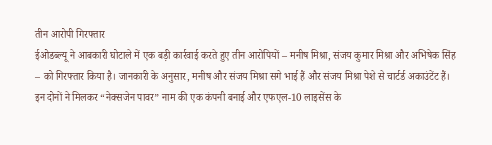तीन आरोपी गिरफ्तार
ईओडब्ल्यू ने आबकारी घोटाले में एक बड़ी कार्रवाई करते हुए तीन आरोपियों – मनीष मिश्रा, संजय कुमार मिश्रा और अभिषेक सिंह – को गिरफ्तार किया है। जानकारी के अनुसार, मनीष और संजय मिश्रा सगे भाई हैं और संजय मिश्रा पेशे से चार्टर्ड अकाउंटेंट हैं। इन दोनों ने मिलकर “नेक्सजेन पावर” नाम की एक कंपनी बनाई और एफएल-10 लाइसेंस के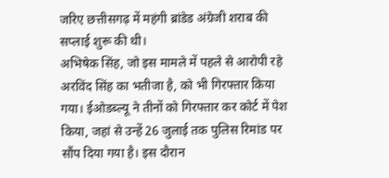जरिए छत्तीसगढ़ में महंगी ब्रांडेड अंग्रेजी शराब की सप्लाई शुरू की थी।
अभिषेक सिंह, जो इस मामले में पहले से आरोपी रहे अरविंद सिंह का भतीजा है, को भी गिरफ्तार किया गया। ईओडब्ल्यू ने तीनों को गिरफ्तार कर कोर्ट में पेश किया, जहां से उन्हें 26 जुलाई तक पुलिस रिमांड पर सौंप दिया गया है। इस दौरान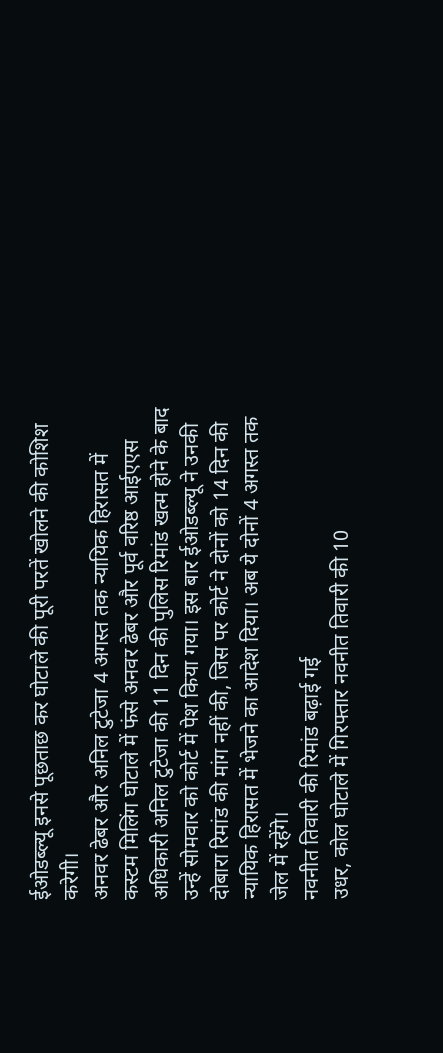ईओडब्ल्यू इनसे पूछताछ कर घोटाले की पूरी परतें खोलने की कोशिश करेगी।
अनवर ढेबर और अनिल टुटेजा 4 अगस्त तक न्यायिक हिरासत में
कस्टम मिलिंग घोटाले में फंसे अनवर ढेबर और पूर्व वरिष्ठ आईएएस अधिकारी अनिल टुटेजा की 11 दिन की पुलिस रिमांड खत्म होने के बाद उन्हें सोमवार को कोर्ट में पेश किया गया। इस बार ईओडब्ल्यू ने उनकी दोबारा रिमांड की मांग नहीं की, जिस पर कोर्ट ने दोनों को 14 दिन की न्यायिक हिरासत में भेजने का आदेश दिया। अब ये दोनों 4 अगस्त तक जेल में रहेंगे।
नवनीत तिवारी की रिमांड बढ़ाई गई
उधर, कोल घोटाले में गिरफ्तार नवनीत तिवारी की 10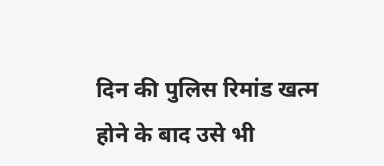दिन की पुलिस रिमांड खत्म होने के बाद उसे भी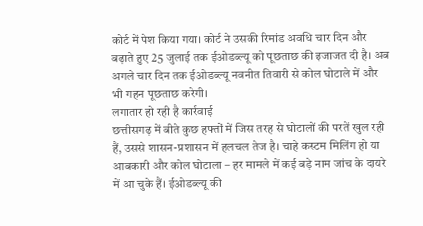कोर्ट में पेश किया गया। कोर्ट ने उसकी रिमांड अवधि चार दिन और बढ़ाते हुए 25 जुलाई तक ईओडब्ल्यू को पूछताछ की इजाजत दी है। अब अगले चार दिन तक ईओडब्ल्यू नवनीत तिवारी से कोल घोटाले में और भी गहन पूछताछ करेगी।
लगातार हो रही है कार्रवाई
छत्तीसगढ़ में बीते कुछ हफ्तों में जिस तरह से घोटालों की परतें खुल रही हैं, उससे शासन-प्रशासन में हलचल तेज है। चाहे कस्टम मिलिंग हो या आबकारी और कोल घोटाला – हर मामले में कई बड़े नाम जांच के दायरे में आ चुके हैं। ईओडब्ल्यू की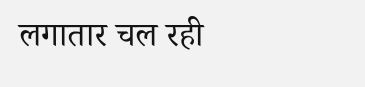लगातार चल रही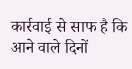कार्रवाई से साफ है कि आने वाले दिनों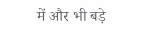में और भी बड़े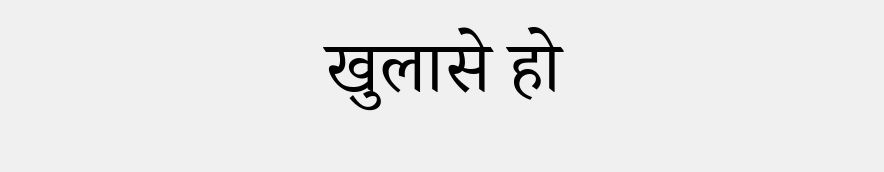खुलासे हो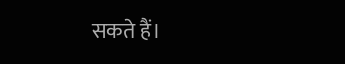सकते हैं।